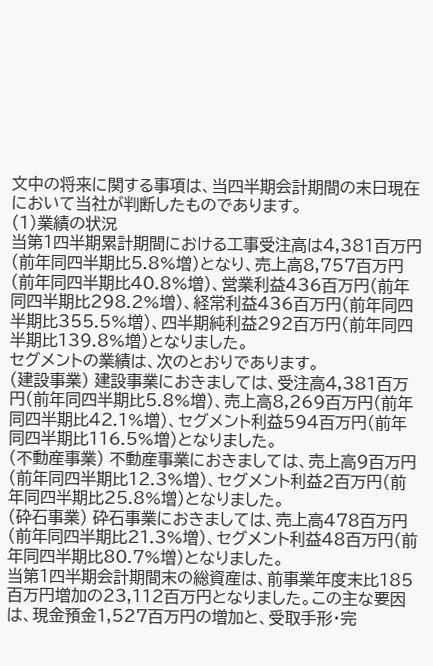文中の将来に関する事項は、当四半期会計期間の末日現在において当社が判断したものであります。
(1)業績の状況
当第1四半期累計期間における工事受注高は4,381百万円(前年同四半期比5.8%増)となり、売上高8,757百万円(前年同四半期比40.8%増)、営業利益436百万円(前年同四半期比298.2%増)、経常利益436百万円(前年同四半期比355.5%増)、四半期純利益292百万円(前年同四半期比139.8%増)となりました。
セグメントの業績は、次のとおりであります。
(建設事業) 建設事業におきましては、受注高4,381百万円(前年同四半期比5.8%増)、売上高8,269百万円(前年同四半期比42.1%増)、セグメント利益594百万円(前年同四半期比116.5%増)となりました。
(不動産事業) 不動産事業におきましては、売上高9百万円(前年同四半期比12.3%増)、セグメント利益2百万円(前年同四半期比25.8%増)となりました。
(砕石事業) 砕石事業におきましては、売上高478百万円(前年同四半期比21.3%増)、セグメント利益48百万円(前年同四半期比80.7%増)となりました。
当第1四半期会計期間末の総資産は、前事業年度末比185百万円増加の23,112百万円となりました。この主な要因は、現金預金1,527百万円の増加と、受取手形・完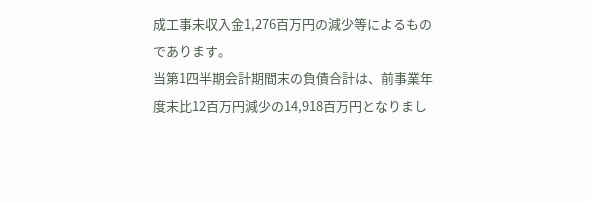成工事未収入金1,276百万円の減少等によるものであります。
当第1四半期会計期間末の負債合計は、前事業年度末比12百万円減少の14,918百万円となりまし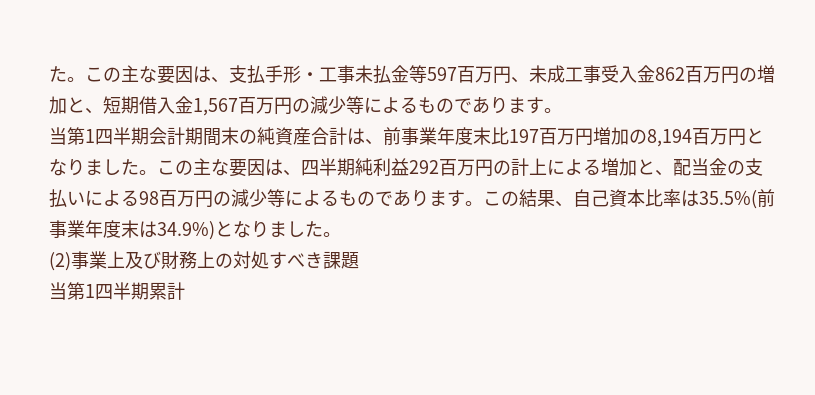た。この主な要因は、支払手形・工事未払金等597百万円、未成工事受入金862百万円の増加と、短期借入金1,567百万円の減少等によるものであります。
当第1四半期会計期間末の純資産合計は、前事業年度末比197百万円増加の8,194百万円となりました。この主な要因は、四半期純利益292百万円の計上による増加と、配当金の支払いによる98百万円の減少等によるものであります。この結果、自己資本比率は35.5%(前事業年度末は34.9%)となりました。
(2)事業上及び財務上の対処すべき課題
当第1四半期累計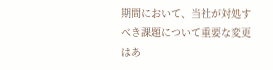期間において、当社が対処すべき課題について重要な変更はあ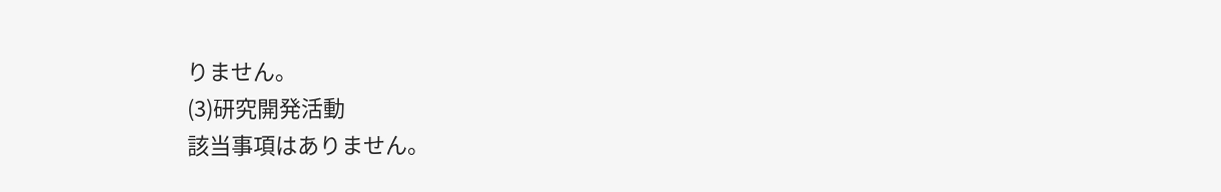りません。
(3)研究開発活動
該当事項はありません。